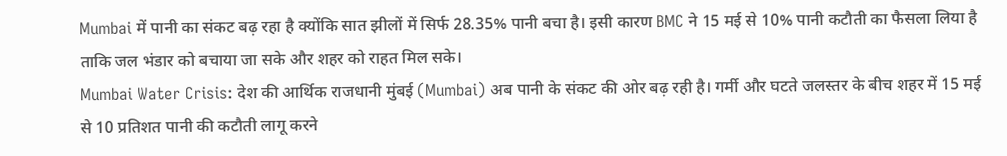Mumbai में पानी का संकट बढ़ रहा है क्योंकि सात झीलों में सिर्फ 28.35% पानी बचा है। इसी कारण BMC ने 15 मई से 10% पानी कटौती का फैसला लिया है ताकि जल भंडार को बचाया जा सके और शहर को राहत मिल सके।
Mumbai Water Crisis: देश की आर्थिक राजधानी मुंबई (Mumbai) अब पानी के संकट की ओर बढ़ रही है। गर्मी और घटते जलस्तर के बीच शहर में 15 मई से 10 प्रतिशत पानी की कटौती लागू करने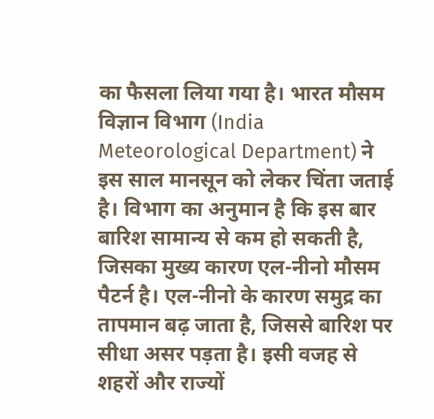का फैसला लिया गया है। भारत मौसम विज्ञान विभाग (India Meteorological Department) ने इस साल मानसून को लेकर चिंता जताई है। विभाग का अनुमान है कि इस बार बारिश सामान्य से कम हो सकती है, जिसका मुख्य कारण एल-नीनो मौसम पैटर्न है। एल-नीनो के कारण समुद्र का तापमान बढ़ जाता है, जिससे बारिश पर सीधा असर पड़ता है। इसी वजह से शहरों और राज्यों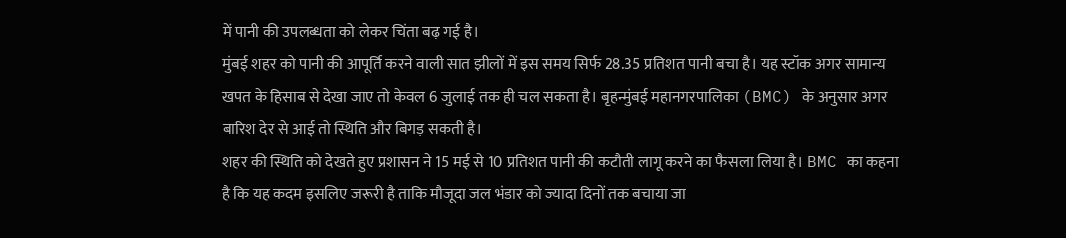में पानी की उपलब्धता को लेकर चिंता बढ़ गई है।
मुंबई शहर को पानी की आपूर्ति करने वाली सात झीलों में इस समय सिर्फ 28.35 प्रतिशत पानी बचा है। यह स्टॉक अगर सामान्य खपत के हिसाब से देखा जाए तो केवल 6 जुलाई तक ही चल सकता है। बृहन्मुंबई महानगरपालिका (BMC) के अनुसार अगर बारिश देर से आई तो स्थिति और बिगड़ सकती है।
शहर की स्थिति को देखते हुए प्रशासन ने 15 मई से 10 प्रतिशत पानी की कटौती लागू करने का फैसला लिया है। BMC का कहना है कि यह कदम इसलिए जरूरी है ताकि मौजूदा जल भंडार को ज्यादा दिनों तक बचाया जा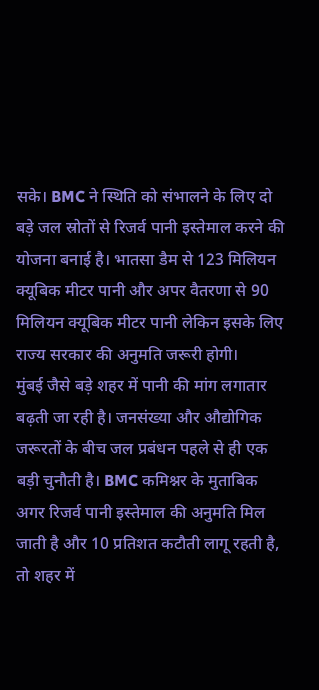सके। BMC ने स्थिति को संभालने के लिए दो बड़े जल स्रोतों से रिजर्व पानी इस्तेमाल करने की योजना बनाई है। भातसा डैम से 123 मिलियन क्यूबिक मीटर पानी और अपर वैतरणा से 90 मिलियन क्यूबिक मीटर पानी लेकिन इसके लिए राज्य सरकार की अनुमति जरूरी होगी।
मुंबई जैसे बड़े शहर में पानी की मांग लगातार बढ़ती जा रही है। जनसंख्या और औद्योगिक जरूरतों के बीच जल प्रबंधन पहले से ही एक बड़ी चुनौती है। BMC कमिश्नर के मुताबिक अगर रिजर्व पानी इस्तेमाल की अनुमति मिल जाती है और 10 प्रतिशत कटौती लागू रहती है, तो शहर में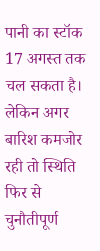पानी का स्टॉक 17 अगस्त तक चल सकता है। लेकिन अगर बारिश कमजोर रही तो स्थिति फिर से चुनौतीपूर्ण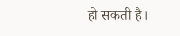हो सकती है।